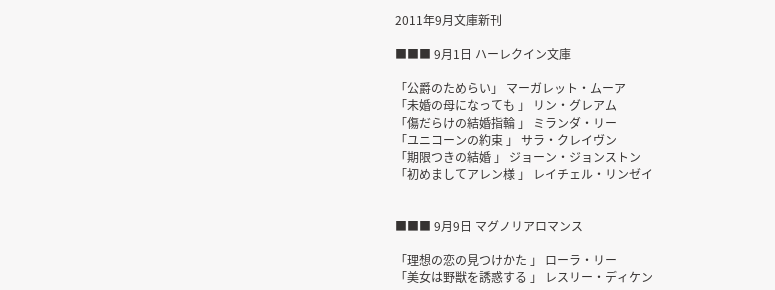2011年9月文庫新刊

■■■ 9月1日 ハーレクイン文庫

「公爵のためらい」 マーガレット・ムーア
「未婚の母になっても 」 リン・グレアム
「傷だらけの結婚指輪 」 ミランダ・リー
「ユニコーンの約束 」 サラ・クレイヴン
「期限つきの結婚 」 ジョーン・ジョンストン
「初めましてアレン様 」 レイチェル・リンゼイ


■■■ 9月9日 マグノリアロマンス

「理想の恋の見つけかた 」 ローラ・リー
「美女は野獣を誘惑する 」 レスリー・ディケン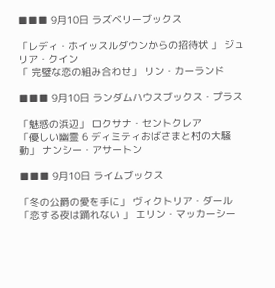■■■ 9月10日 ラズベリーブックス

「レディ・ホイッスルダウンからの招待状 」 ジュリア・クイン
「 完璧な恋の組み合わせ」 リン・カーランド

■■■ 9月10日 ランダムハウスブックス・プラス

「魅惑の浜辺」 ロクサナ・セントクレア
「優しい幽霊 6 ディミティおばさまと村の大騒動」 ナンシー・アサートン

■■■ 9月10日 ライムブックス

「冬の公爵の愛を手に」 ヴィクトリア・ダール
「恋する夜は踊れない 」 エリン・マッカーシー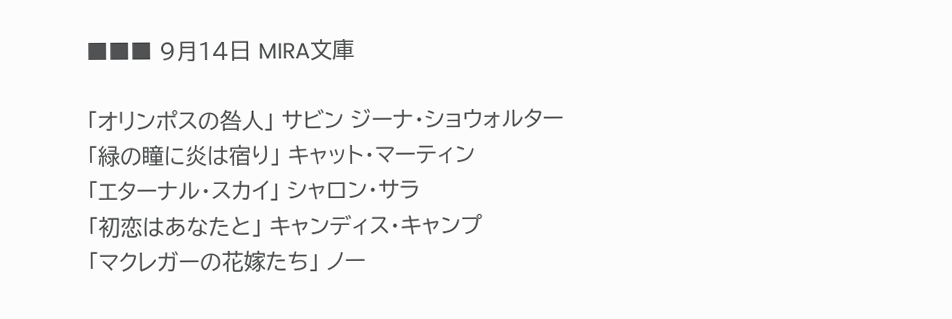■■■ 9月14日 MIRA文庫

「オリンポスの咎人」 サビン ジーナ・ショウォルター
「緑の瞳に炎は宿り」 キャット・マーティン
「エターナル・スカイ」 シャロン・サラ
「初恋はあなたと」 キャンディス・キャンプ
「マクレガーの花嫁たち」 ノー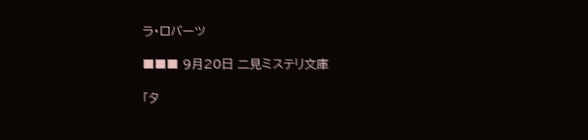ラ・ロバーツ

■■■ 9月20日 二見ミステリ文庫

「タ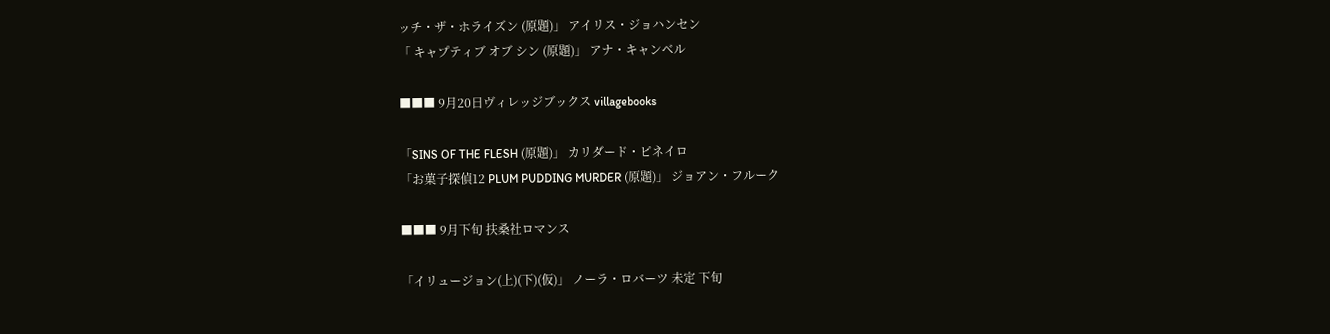ッチ・ザ・ホライズン (原題)」 アイリス・ジョハンセン
「 キャプティブ オブ シン (原題)」 アナ・キャンベル

■■■ 9月20日ヴィレッジブックス villagebooks

「SINS OF THE FLESH (原題)」 カリダード・ピネイロ
「お菓子探偵12 PLUM PUDDING MURDER (原題)」 ジョアン・フルーク

■■■ 9月下旬 扶桑社ロマンス

「イリュージョン(上)(下)(仮)」 ノーラ・ロバーツ 未定 下旬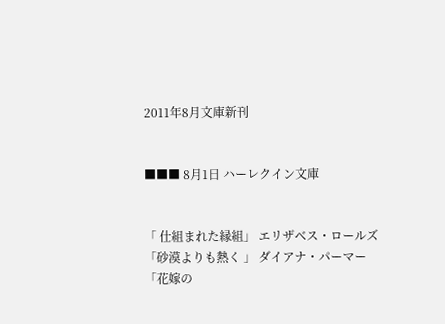2011年8月文庫新刊


■■■ 8月1日 ハーレクイン文庫


「 仕組まれた縁組」 エリザベス・ロールズ
「砂漠よりも熱く 」 ダイアナ・パーマー
「花嫁の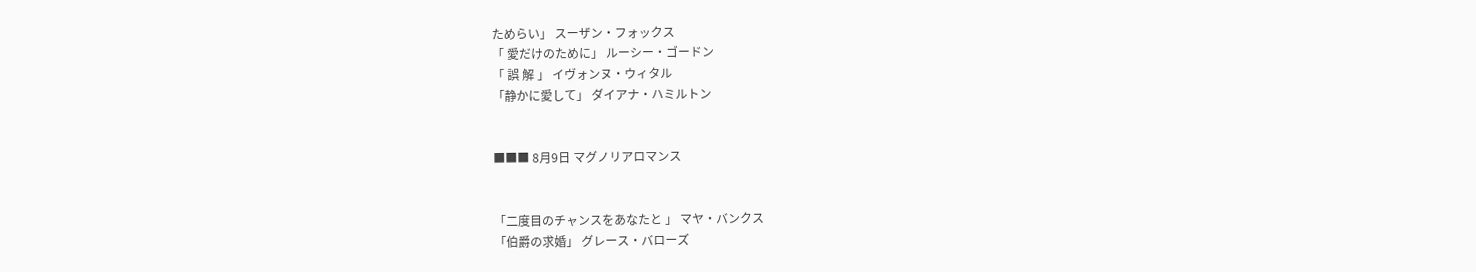ためらい」 スーザン・フォックス
「 愛だけのために」 ルーシー・ゴードン
「 誤 解 」 イヴォンヌ・ウィタル
「静かに愛して」 ダイアナ・ハミルトン


■■■ 8月9日 マグノリアロマンス


「二度目のチャンスをあなたと 」 マヤ・バンクス
「伯爵の求婚」 グレース・バローズ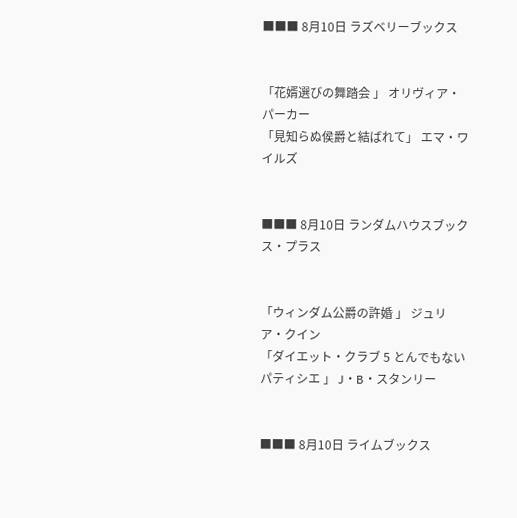■■■ 8月10日 ラズベリーブックス


「花婿選びの舞踏会 」 オリヴィア・パーカー
「見知らぬ侯爵と結ばれて」 エマ・ワイルズ


■■■ 8月10日 ランダムハウスブックス・プラス


「ウィンダム公爵の許婚 」 ジュリア・クイン
「ダイエット・クラブ 5 とんでもないパティシエ 」 J・B・スタンリー


■■■ 8月10日 ライムブックス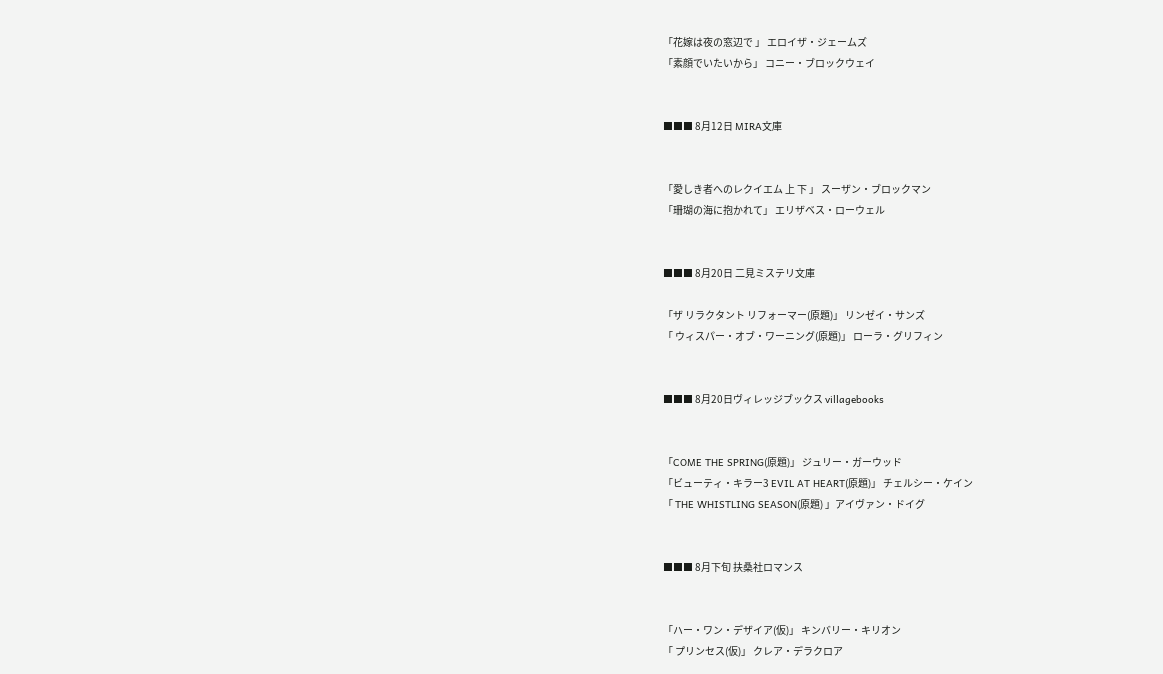「花嫁は夜の窓辺で 」 エロイザ・ジェームズ
「素顔でいたいから」 コニー・ブロックウェイ


■■■ 8月12日 MIRA文庫


「愛しき者へのレクイエム 上 下 」 スーザン・ブロックマン
「珊瑚の海に抱かれて」 エリザベス・ローウェル


■■■ 8月20日 二見ミステリ文庫

「ザ リラクタント リフォーマー(原題)」 リンゼイ・サンズ
「 ウィスパー・オブ・ワーニング(原題)」 ローラ・グリフィン


■■■ 8月20日ヴィレッジブックス villagebooks


「COME THE SPRING(原題)」 ジュリー・ガーウッド
「ビューティ・キラー3 EVIL AT HEART(原題)」 チェルシー・ケイン
「 THE WHISTLING SEASON(原題) 」アイヴァン・ドイグ


■■■ 8月下旬 扶桑社ロマンス


「ハー・ワン・デザイア(仮)」 キンバリー・キリオン
「 プリンセス(仮)」 クレア・デラクロア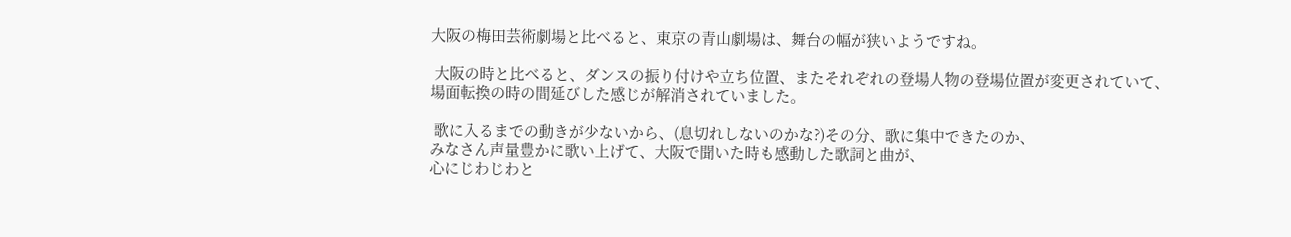大阪の梅田芸術劇場と比べると、東京の青山劇場は、舞台の幅が狭いようですね。

 大阪の時と比べると、ダンスの振り付けや立ち位置、またそれぞれの登場人物の登場位置が変更されていて、
場面転換の時の間延びした感じが解消されていました。

 歌に入るまでの動きが少ないから、(息切れしないのかな?)その分、歌に集中できたのか、
みなさん声量豊かに歌い上げて、大阪で聞いた時も感動した歌詞と曲が、
心にじわじわと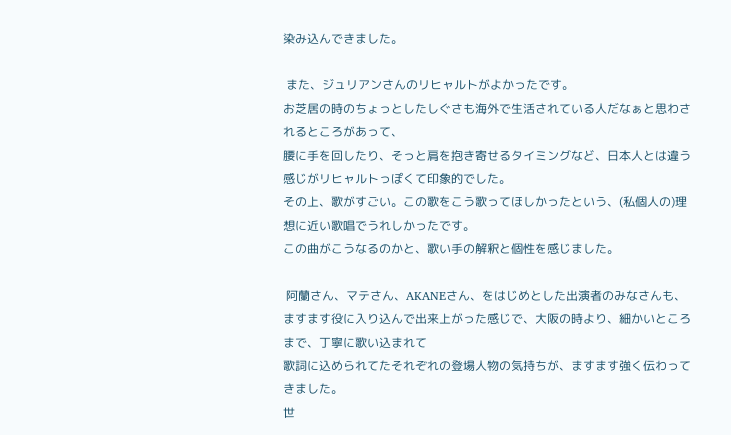染み込んできました。

 また、ジュリアンさんのリヒャルトがよかったです。
お芝居の時のちょっとしたしぐさも海外で生活されている人だなぁと思わされるところがあって、
腰に手を回したり、そっと肩を抱き寄せるタイミングなど、日本人とは違う感じがリヒャルトっぽくて印象的でした。
その上、歌がすごい。この歌をこう歌ってほしかったという、(私個人の)理想に近い歌唱でうれしかったです。
この曲がこうなるのかと、歌い手の解釈と個性を感じました。

 阿蘭さん、マテさん、AKANEさん、をはじめとした出演者のみなさんも、
ますます役に入り込んで出来上がった感じで、大阪の時より、細かいところまで、丁寧に歌い込まれて
歌詞に込められてたそれぞれの登場人物の気持ちが、ますます強く伝わってきました。
世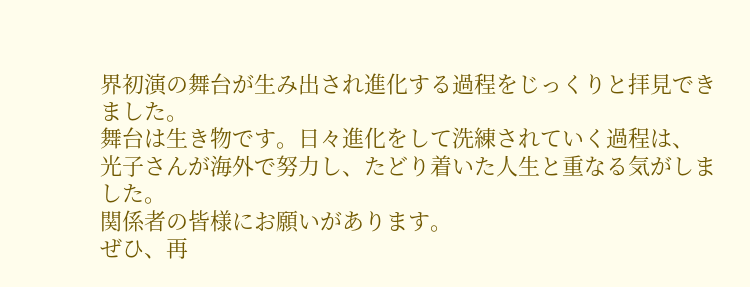界初演の舞台が生み出され進化する過程をじっくりと拝見できました。
舞台は生き物です。日々進化をして洗練されていく過程は、
光子さんが海外で努力し、たどり着いた人生と重なる気がしました。
関係者の皆様にお願いがあります。
ぜひ、再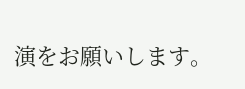演をお願いします。